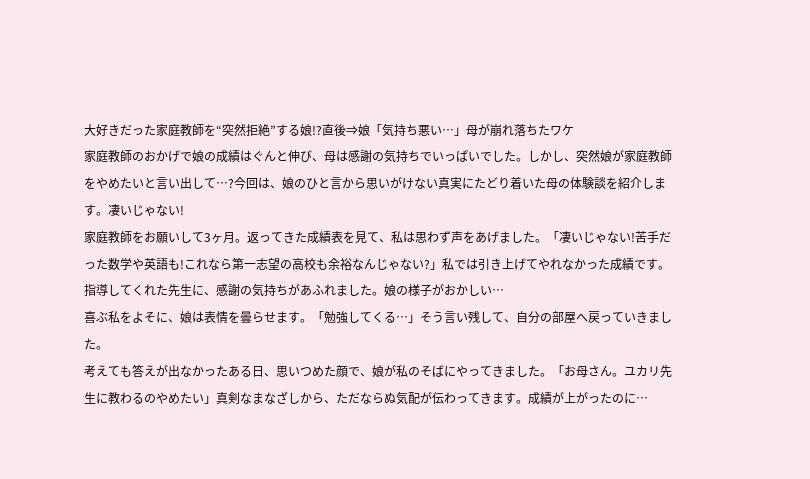大好きだった家庭教師を“突然拒絶”する娘!?直後⇒娘「気持ち悪い…」母が崩れ落ちたワケ
家庭教師のおかげで娘の成績はぐんと伸び、母は感謝の気持ちでいっぱいでした。しかし、突然娘が家庭教師をやめたいと言い出して…?今回は、娘のひと言から思いがけない真実にたどり着いた母の体験談を紹介します。凄いじゃない!
家庭教師をお願いして3ヶ月。返ってきた成績表を見て、私は思わず声をあげました。「凄いじゃない!苦手だった数学や英語も!これなら第一志望の高校も余裕なんじゃない?」私では引き上げてやれなかった成績です。指導してくれた先生に、感謝の気持ちがあふれました。娘の様子がおかしい…
喜ぶ私をよそに、娘は表情を曇らせます。「勉強してくる…」そう言い残して、自分の部屋へ戻っていきました。
考えても答えが出なかったある日、思いつめた顔で、娘が私のそばにやってきました。「お母さん。ユカリ先生に教わるのやめたい」真剣なまなざしから、ただならぬ気配が伝わってきます。成績が上がったのに…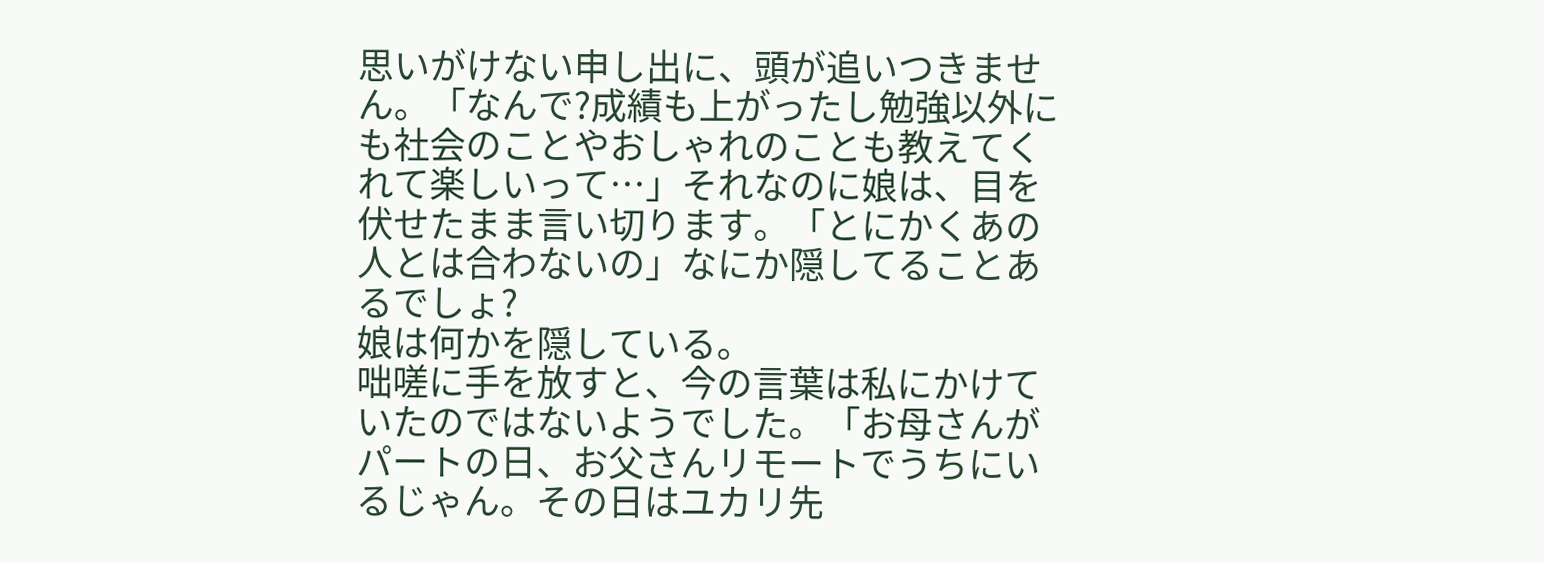思いがけない申し出に、頭が追いつきません。「なんで?成績も上がったし勉強以外にも社会のことやおしゃれのことも教えてくれて楽しいって…」それなのに娘は、目を伏せたまま言い切ります。「とにかくあの人とは合わないの」なにか隠してることあるでしょ?
娘は何かを隠している。
咄嗟に手を放すと、今の言葉は私にかけていたのではないようでした。「お母さんがパートの日、お父さんリモートでうちにいるじゃん。その日はユカリ先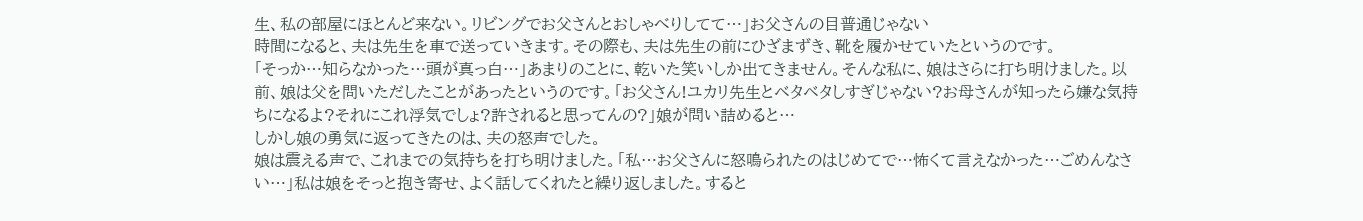生、私の部屋にほとんど来ない。リビングでお父さんとおしゃべりしてて…」お父さんの目普通じゃない
時間になると、夫は先生を車で送っていきます。その際も、夫は先生の前にひざまずき、靴を履かせていたというのです。
「そっか…知らなかった…頭が真っ白…」あまりのことに、乾いた笑いしか出てきません。そんな私に、娘はさらに打ち明けました。以前、娘は父を問いただしたことがあったというのです。「お父さん!ユカリ先生とベタベタしすぎじゃない?お母さんが知ったら嫌な気持ちになるよ?それにこれ浮気でしょ?許されると思ってんの?」娘が問い詰めると…
しかし娘の勇気に返ってきたのは、夫の怒声でした。
娘は震える声で、これまでの気持ちを打ち明けました。「私…お父さんに怒鳴られたのはじめてで…怖くて言えなかった…ごめんなさい…」私は娘をそっと抱き寄せ、よく話してくれたと繰り返しました。すると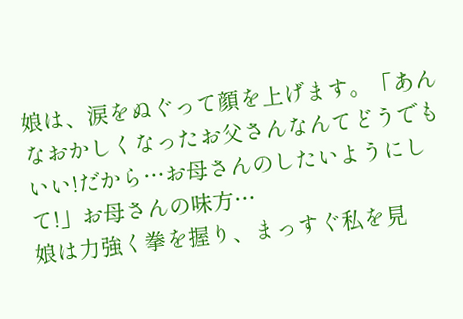娘は、涙をぬぐって顔を上げます。「あんなおかしくなったお父さんなんてどうでもいい!だから…お母さんのしたいようにして!」お母さんの味方…
娘は力強く拳を握り、まっすぐ私を見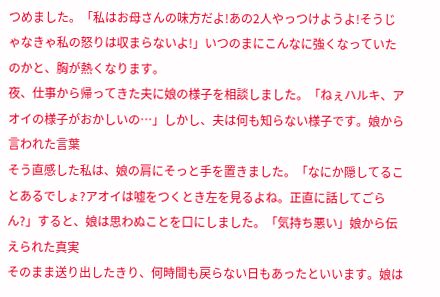つめました。「私はお母さんの味方だよ!あの2人やっつけようよ!そうじゃなきゃ私の怒りは収まらないよ!」いつのまにこんなに強くなっていたのかと、胸が熱くなります。
夜、仕事から帰ってきた夫に娘の様子を相談しました。「ねぇハルキ、アオイの様子がおかしいの…」しかし、夫は何も知らない様子です。娘から言われた言葉
そう直感した私は、娘の肩にそっと手を置きました。「なにか隠してることあるでしょ?アオイは嘘をつくとき左を見るよね。正直に話してごらん?」すると、娘は思わぬことを口にしました。「気持ち悪い」娘から伝えられた真実
そのまま送り出したきり、何時間も戻らない日もあったといいます。娘は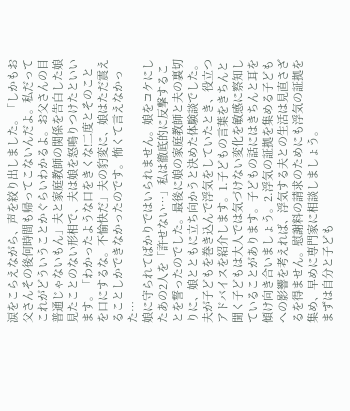涙をこらえながら、声を絞り出しました。「しかもお父さんその後何時間も帰ってこないんだよ。私だってこれがどういうことかぐらいわかるよ。お父さんの目普通じゃないもん」夫と家庭教師の関係を告白した娘
見たことのない形相で、夫は娘を怒鳴りつけたといいます。「わかったような口をきくな!二度とそのことを口にするな。不愉快だ」夫の豹変に、娘はただ震えることしかできなかったのです。怖くて言えなかった…
娘に守られてばかりではいられません。娘をコケにしたあの2人を「許せない…」私は徹底的に反撃することを誓ったのでした。最後に娘の家庭教師と夫の裏切りに、娘とともに立ち向かうと決めた体験談でした。夫が子どもを巻き込んで浮気をしていたとき、役立つアドバイスを紹介します。1.子どもの言葉をきちんと聞く子どもは大人では気づけない変化を敏感に察知していることがあります。子どもの話にはきちんと耳を傾け向き合いましょう。2.浮気の証拠を集める子どもへの影響を考えれば、浮気する夫との生活は見直さざるを得ません。慰謝料の請求のためにも浮気の証拠を集め、早めに専門家に相談しましょう。
まずは自分と子ども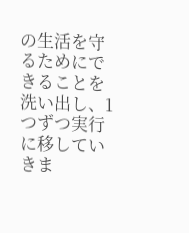の生活を守るためにできることを洗い出し、1つずつ実行に移していきま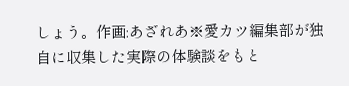しょう。作画:あざれあ※愛カツ編集部が独自に収集した実際の体験談をもと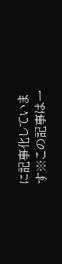に記事化しています※この記事は一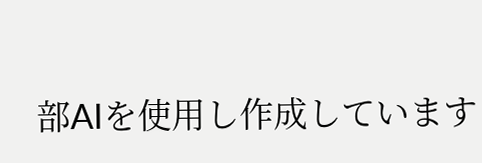部AIを使用し作成しています